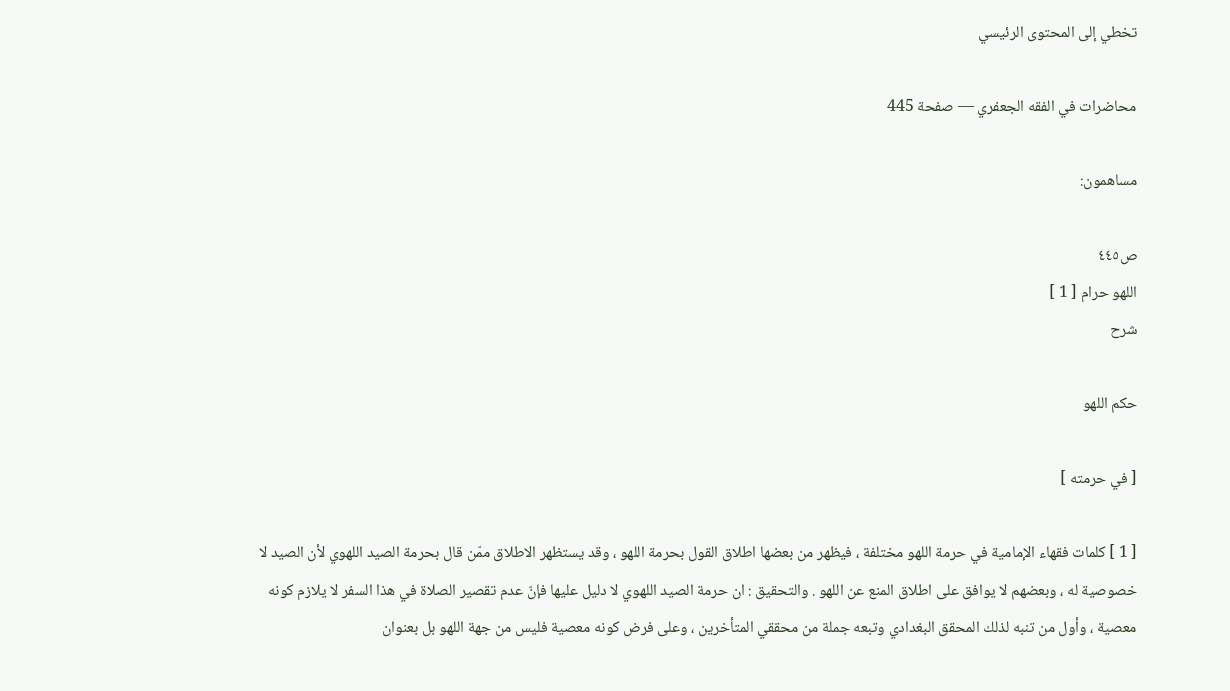تخطي إلى المحتوى الرئيسي

محاضرات في الفقه الجعفري — صفحة 445

مساهمون:

ص٤٤٥
اللهو حرام [ 1 ]
شرح

حكم اللهو

[ في حرمته ]

[ 1 ] كلمات فقهاء الإمامية في حرمة اللهو مختلفة ، فيظهر من بعضها اطلاق القول بحرمة اللهو ، وقد يستظهر الاطلاق ممّن قال بحرمة الصيد اللهوي لأن الصيد لا خصوصية له ، وبعضهم لا يوافق على اطلاق المنع عن اللهو . والتحقيق : ان حرمة الصيد اللهوي لا دليل عليها فإنّ عدم تقصير الصلاة في هذا السفر لا يلازم كونه معصية ، وأول من تنبه لذلك المحقق البغدادي وتبعه جملة من محققي المتأخرين ، وعلى فرض كونه معصية فليس من جهة اللهو بل بعنوان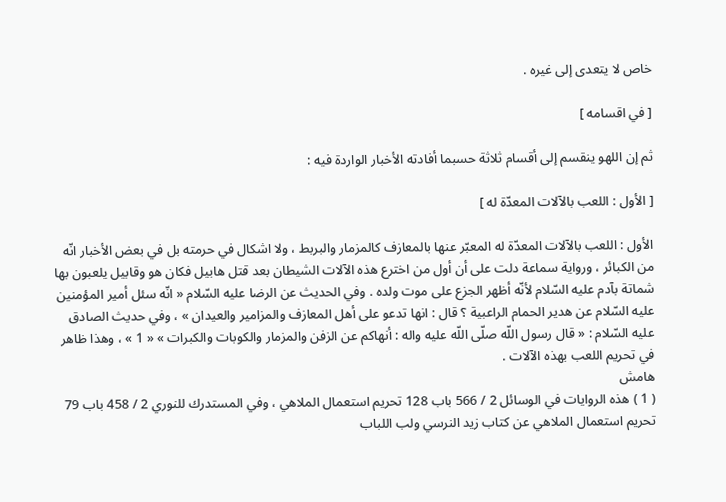خاص لا يتعدى إلى غيره .

[ في اقسامه ]

ثم إن اللهو ينقسم إلى أقسام ثلاثة حسبما أفادته الأخبار الواردة فيه :

[ الأول : اللعب بالآلات المعدّة له ]

الأول : اللعب بالآلات المعدّة له المعبّر عنها بالمعازف كالمزمار والبربط ، ولا اشكال في حرمته بل في بعض الأخبار انّه من الكبائر ، ورواية سماعة دلت على أن أول من اخترع هذه الآلات الشيطان بعد قتل هابيل فكان هو وقابيل يلعبون بها شماتة بآدم عليه السّلام لأنّه أظهر الجزع على موت ولده . وفي الحديث عن الرضا عليه السّلام « انّه سئل أمير المؤمنين عليه السّلام عن هدير الحمام الراعبية ؟ قال : انها تدعو على أهل المعازف والمزامير والعيدان » ، وفي حديث الصادق عليه السّلام : « قال رسول اللّه صلّى اللّه عليه واله : أنهاكم عن الزفن والمزمار والكوبات والكبرات » « 1 » ، وهذا ظاهر في تحريم اللعب بهذه الآلات .
هامش
( 1 ) هذه الروايات في الوسائل 2 / 566 باب 128 تحريم استعمال الملاهي ، وفي المستدرك للنوري 2 / 458 باب 79 تحريم استعمال الملاهي عن كتاب زيد النرسي ولب اللباب